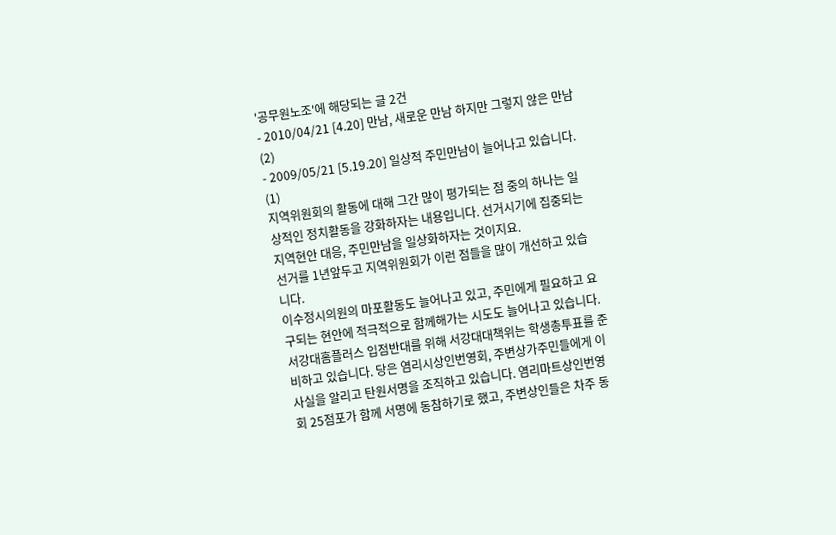'공무원노조'에 해당되는 글 2건
- 2010/04/21 [4.20] 만남, 새로운 만남 하지만 그렇지 않은 만남 (2)
- 2009/05/21 [5.19.20] 일상적 주민만남이 늘어나고 있습니다. (1)
지역위원회의 활동에 대해 그간 많이 평가되는 점 중의 하나는 일상적인 정치활동을 강화하자는 내용입니다. 선거시기에 집중되는 지역현안 대응, 주민만남을 일상화하자는 것이지요.
선거를 1년앞두고 지역위원회가 이런 점들을 많이 개선하고 있습니다.
이수정시의원의 마포활동도 늘어나고 있고, 주민에게 필요하고 요구되는 현안에 적극적으로 함께해가는 시도도 늘어나고 있습니다.
서강대홈플러스 입점반대를 위해 서강대대책위는 학생총투표를 준비하고 있습니다. 당은 염리시상인번영회, 주변상가주민들에게 이 사실을 알리고 탄원서명을 조직하고 있습니다. 염리마트상인번영회 25점포가 함께 서명에 동참하기로 했고, 주변상인들은 차주 동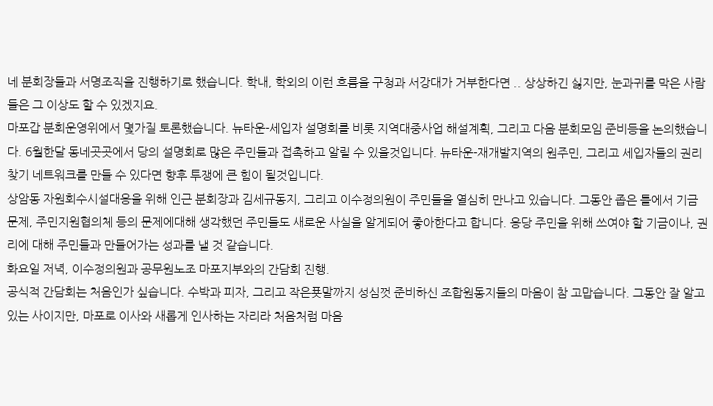네 분회장들과 서명조직을 진행하기로 했습니다. 학내, 학외의 이런 흐름을 구청과 서강대가 거부한다면 .. 상상하긴 싫지만, 눈과귀를 막은 사람들은 그 이상도 할 수 있겠지요.
마포갑 분회운영위에서 몇가질 토론했습니다. 뉴타운-세입자 설명회를 비롯 지역대중사업 해설계획, 그리고 다음 분회모임 준비등을 논의했습니다. 6월한달 동네곳곳에서 당의 설명회로 많은 주민들과 접촉하고 알릴 수 있을것입니다. 뉴타운-재개발지역의 원주민, 그리고 세입자들의 권리찾기 네트워크를 만들 수 있다면 향후 투쟁에 큰 힘이 될것입니다.
상암동 자원회수시설대응을 위해 인근 분회장과 김세규동지, 그리고 이수정의원이 주민들을 열심히 만나고 있습니다. 그동안 좁은 틀에서 기금문제, 주민지원협의체 등의 문제에대해 생각했던 주민들도 새로운 사실을 알게되어 좋아한다고 합니다. 응당 주민을 위해 쓰여야 할 기금이나, 권리에 대해 주민들과 만들어가는 성과를 낼 것 같습니다.
화요일 저녁, 이수정의원과 공무원노조 마포지부와의 간담회 진행.
공식적 간담회는 처음인가 싶습니다. 수박과 피자, 그리고 작은푯말까지 성심껏 준비하신 조합원동지들의 마음이 참 고맙습니다. 그동안 잘 알고있는 사이지만, 마포로 이사와 새롭게 인사하는 자리라 처음처럼 마음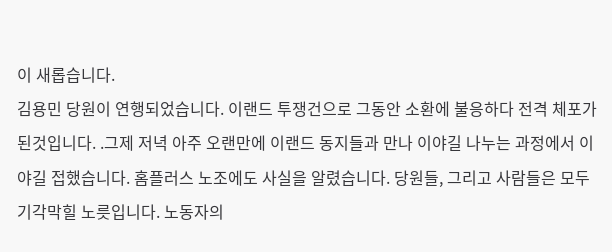이 새롭습니다.
김용민 당원이 연행되었습니다. 이랜드 투쟁건으로 그동안 소환에 불응하다 전격 체포가된것입니다. .그제 저녁 아주 오랜만에 이랜드 동지들과 만나 이야길 나누는 과정에서 이야길 접했습니다. 홈플러스 노조에도 사실을 알렸습니다. 당원들, 그리고 사람들은 모두 기각막힐 노릇입니다. 노동자의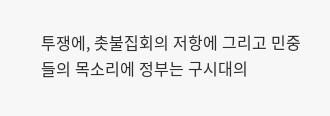투쟁에, 촛불집회의 저항에 그리고 민중들의 목소리에 정부는 구시대의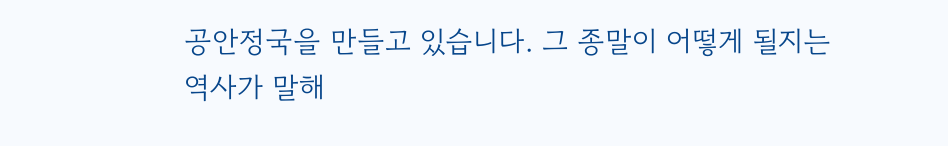공안정국을 만들고 있습니다. 그 종말이 어떻게 될지는 역사가 말해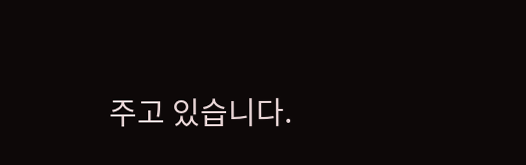주고 있습니다.